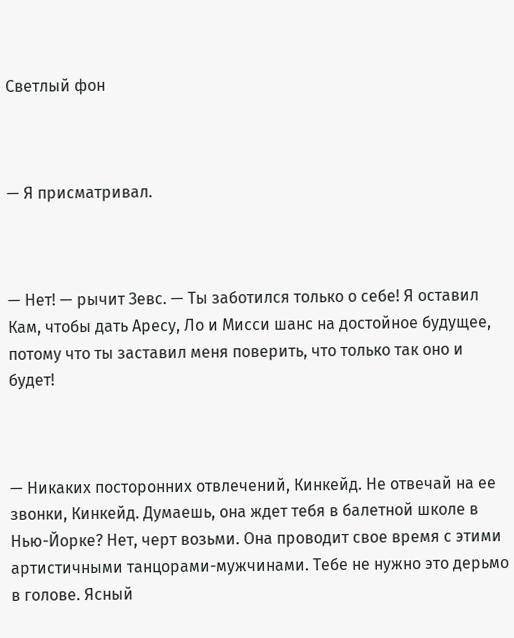Светлый фон



— Я присматривал.



— Нет! — рычит Зевс. — Ты заботился только о себе! Я оставил Кам, чтобы дать Аресу, Ло и Мисси шанс на достойное будущее, потому что ты заставил меня поверить, что только так оно и будет!



— Никаких посторонних отвлечений, Кинкейд. Не отвечай на ее звонки, Кинкейд. Думаешь, она ждет тебя в балетной школе в Нью-Йорке? Нет, черт возьми. Она проводит свое время с этими артистичными танцорами-мужчинами. Тебе не нужно это дерьмо в голове. Ясный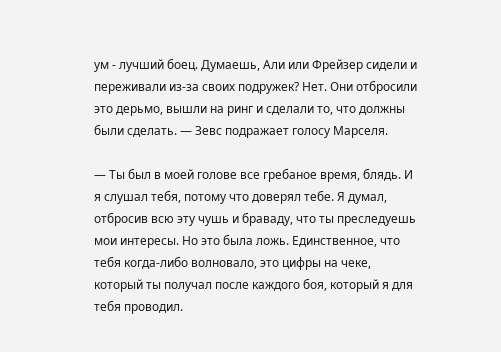ум - лучший боец. Думаешь, Али или Фрейзер сидели и переживали из-за своих подружек? Нет. Они отбросили это дерьмо, вышли на ринг и сделали то, что должны были сделать. — Зевс подражает голосу Марселя.

— Ты был в моей голове все гребаное время, блядь. И я слушал тебя, потому что доверял тебе. Я думал, отбросив всю эту чушь и браваду, что ты преследуешь мои интересы. Но это была ложь. Единственное, что тебя когда-либо волновало, это цифры на чеке, который ты получал после каждого боя, который я для тебя проводил.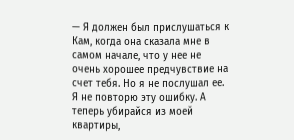— Я должен был прислушаться к Кам, когда она сказала мне в самом начале, что у нее не очень хорошее предчувствие на счет тебя. Но я не послушал ее. Я не повторю эту ошибку. А теперь убирайся из моей квартиры,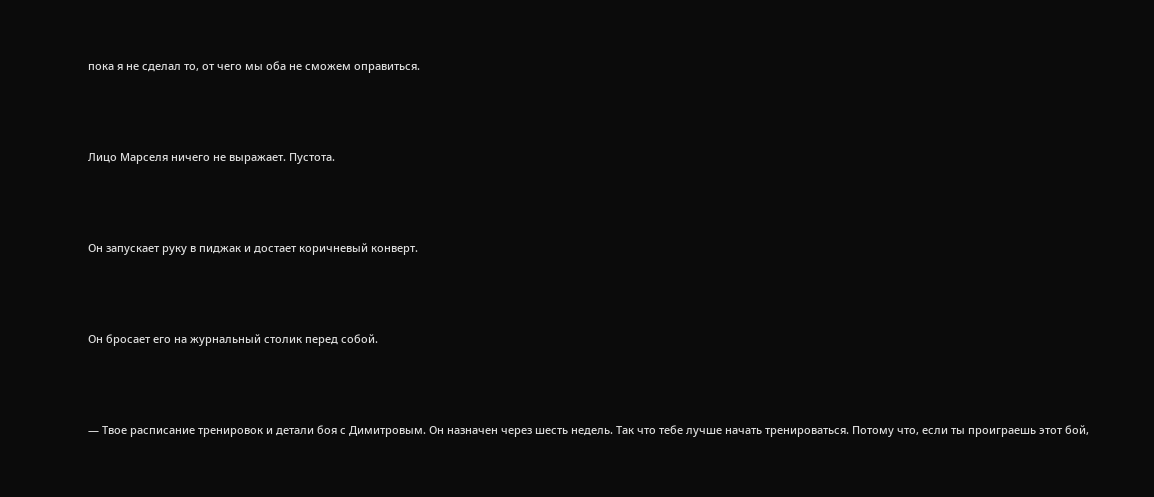пока я не сделал то, от чего мы оба не сможем оправиться.



Лицо Марселя ничего не выражает. Пустота.



Он запускает руку в пиджак и достает коричневый конверт.



Он бросает его на журнальный столик перед собой.



— Твое расписание тренировок и детали боя с Димитровым. Он назначен через шесть недель. Так что тебе лучше начать тренироваться. Потому что, если ты проиграешь этот бой,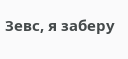Зевс, я заберу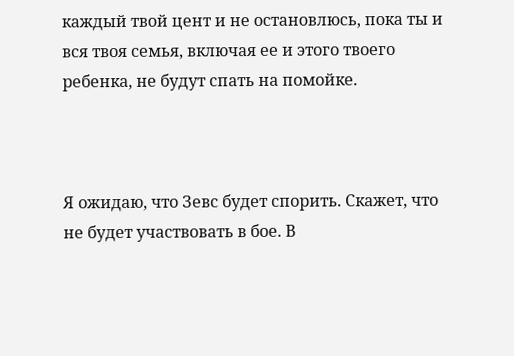каждый твой цент и не остановлюсь, пока ты и вся твоя семья, включая ее и этого твоего ребенка, не будут спать на помойке.



Я ожидаю, что Зевс будет спорить. Скажет, что не будет участвовать в бое. В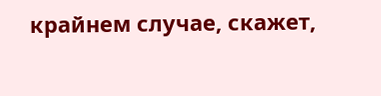крайнем случае, скажет,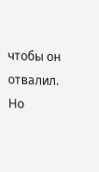чтобы он отвалил. Но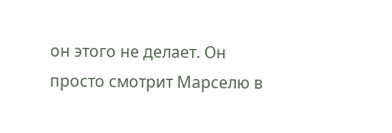он этого не делает. Он просто смотрит Марселю в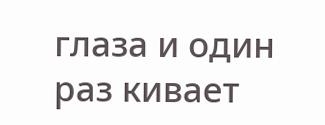глаза и один раз кивает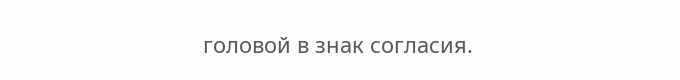головой в знак согласия.